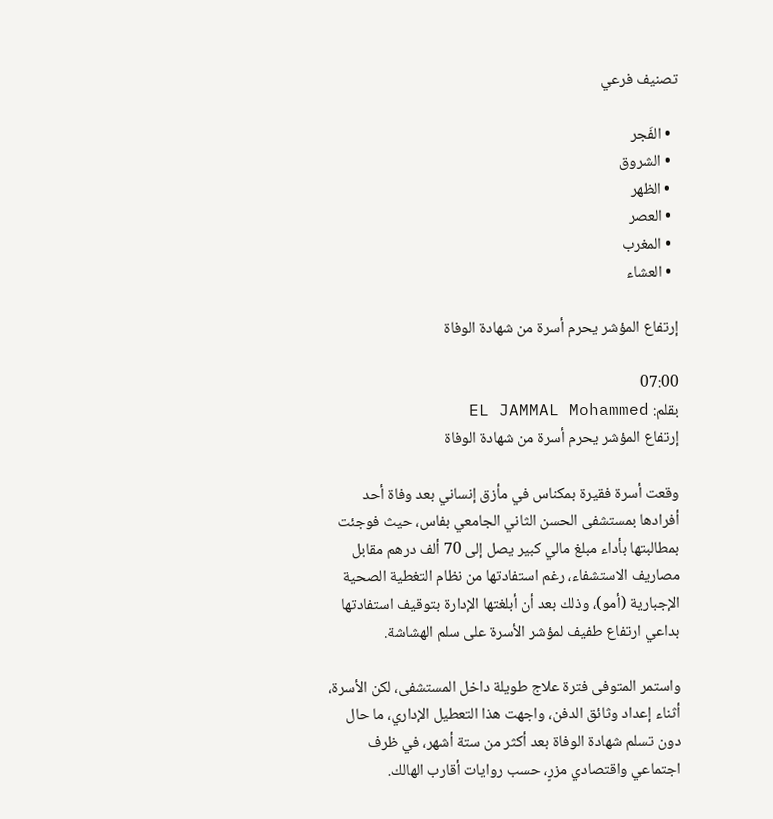تصنيف فرعي

  • الفَجر
  • الشروق
  • الظهر
  • العصر
  • المغرب
  • العشاء

إرتفاع المؤشر يحرم أسرة من شهادة الوفاة

07:00
بقلم: EL JAMMAL Mohammed
إرتفاع المؤشر يحرم أسرة من شهادة الوفاة

وقعت أسرة فقيرة بمكناس في مأزق إنساني بعد وفاة أحد أفرادها بمستشفى الحسن الثاني الجامعي بفاس، حيث فوجئت بمطالبتها بأداء مبلغ مالي كبير يصل إلى 70 ألف درهم مقابل مصاريف الاستشفاء، رغم استفادتها من نظام التغطية الصحية الإجبارية (أمو)، وذلك بعد أن أبلغتها الإدارة بتوقيف استفادتها بداعي ارتفاع طفيف لمؤشر الأسرة على سلم الهشاشة.

واستمر المتوفى فترة علاج طويلة داخل المستشفى، لكن الأسرة، أثناء إعداد وثائق الدفن، واجهت هذا التعطيل الإداري، ما حال دون تسلم شهادة الوفاة بعد أكثر من ستة أشهر، في ظرف اجتماعي واقتصادي مزرٍ، حسب روايات أقارب الهالك.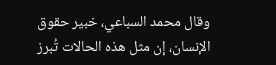وقال محمد السباعي، خبير حقوق الإنسان، إن مثل هذه الحالات تُبرز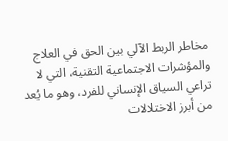مخاطر الربط الآلي بين الحق في العلاج والمؤشرات الاجتماعية التقنية، التي لا تراعي السياق الإنساني للفرد، وهو ما يُعد من أبرز الاختلالات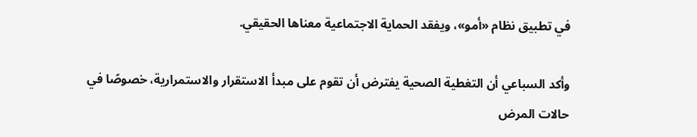في تطبيق نظام «أمو»، ويفقد الحماية الاجتماعية معناها الحقيقي.

وأكد السباعي أن التغطية الصحية يفترض أن تقوم على مبدأ الاستقرار والاستمرارية، خصوصًا في حالات المرض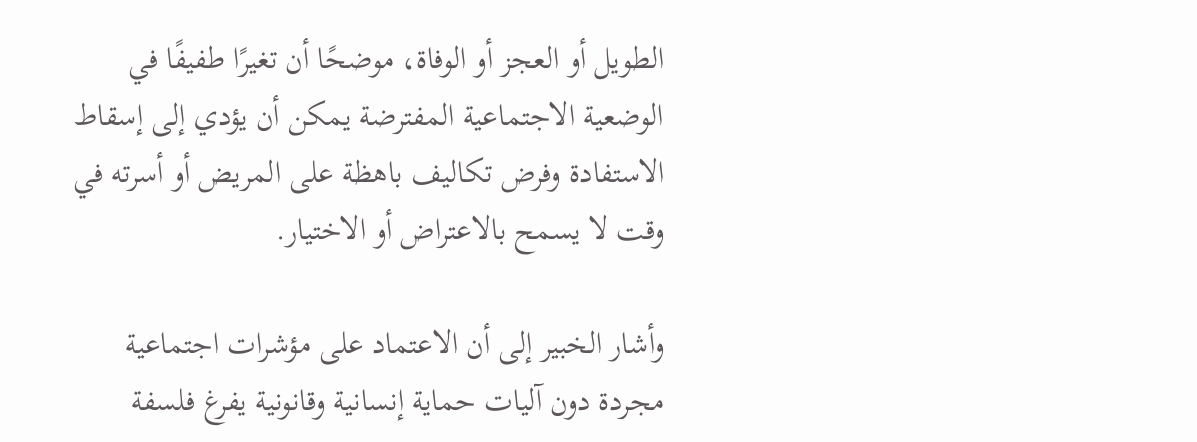الطويل أو العجز أو الوفاة، موضحًا أن تغيرًا طفيفًا في الوضعية الاجتماعية المفترضة يمكن أن يؤدي إلى إسقاط الاستفادة وفرض تكاليف باهظة على المريض أو أسرته في وقت لا يسمح بالاعتراض أو الاختيار.

وأشار الخبير إلى أن الاعتماد على مؤشرات اجتماعية مجردة دون آليات حماية إنسانية وقانونية يفرغ فلسفة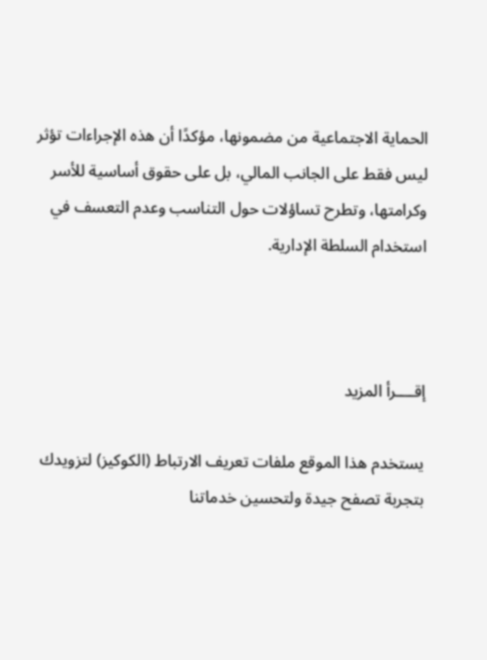الحماية الاجتماعية من مضمونها، مؤكدًا أن هذه الإجراءات تؤثر ليس فقط على الجانب المالي، بل على حقوق أساسية للأسر وكرامتها، وتطرح تساؤلات حول التناسب وعدم التعسف في استخدام السلطة الإدارية.



إقــــرأ المزيد

يستخدم هذا الموقع ملفات تعريف الارتباط (الكوكيز) لتزويدك بتجربة تصفح جيدة ولتحسين خدماتنا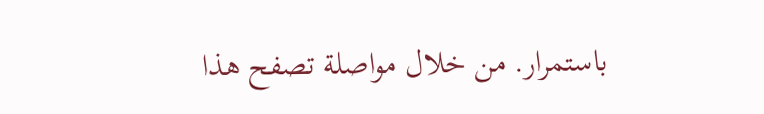باستمرار. من خلال مواصلة تصفح هذا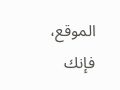الموقع، فإنك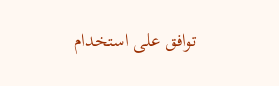توافق على استخدام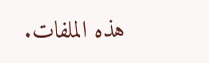هذه الملفات.